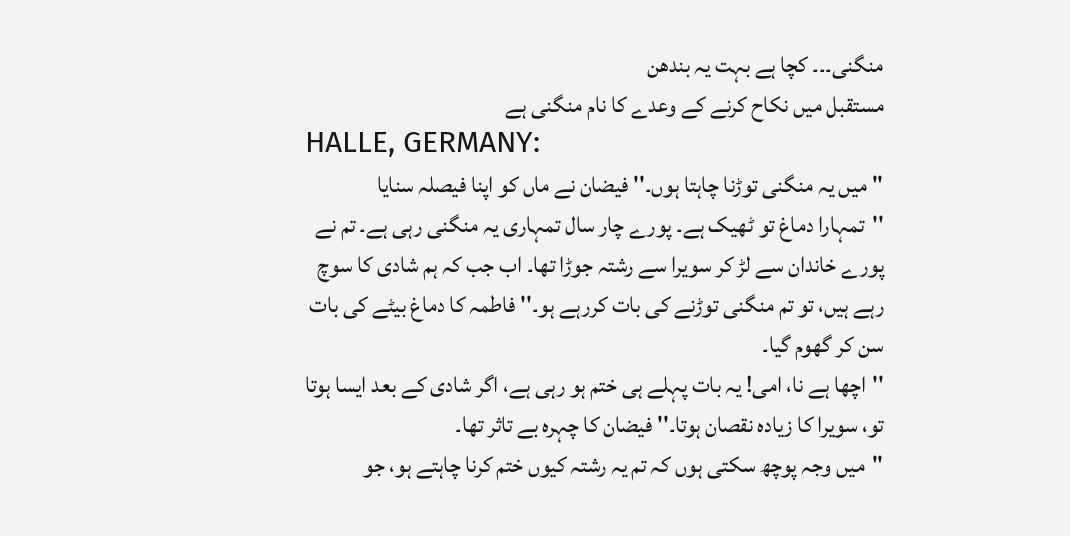منگنی۔۔۔ کچا ہے بہت یہ بندھن
مستقبل میں نکاح کرنے کے وعدے کا نام منگنی ہے
HALLE, GERMANY:
'' میں یہ منگنی توڑنا چاہتا ہوں۔'' فیضان نے ماں کو اپنا فیصلہ سنایا
''تمہارا دماغ تو ٹھیک ہے۔ پورے چار سال تمہاری یہ منگنی رہی ہے۔ تم نے پورے خاندان سے لڑ کر سویرا سے رشتہ جوڑا تھا۔ اب جب کہ ہم شادی کا سوچ رہے ہیں، تو تم منگنی توڑنے کی بات کررہے ہو۔'' فاطمہ کا دماغ بیٹے کی بات سن کر گھوم گیا۔
''اچھا ہے نا، امی! یہ بات پہلے ہی ختم ہو رہی ہے، اگر شادی کے بعد ایسا ہوتا تو، سویرا کا زیادہ نقصان ہوتا۔'' فیضان کا چہرہ بے تاثر تھا۔
''میں وجہ پوچھ سکتی ہوں کہ تم یہ رشتہ کیوں ختم کرنا چاہتے ہو، جو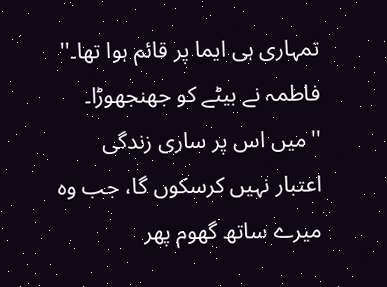تمہاری ہی ایما پر قائم ہوا تھا۔'' فاطمہ نے بیٹے کو جھنجھوڑا۔
''میں اس پر ساری زندگی اعتبار نہیں کرسکوں گا، جب وہ میرے ساتھ گھوم پھر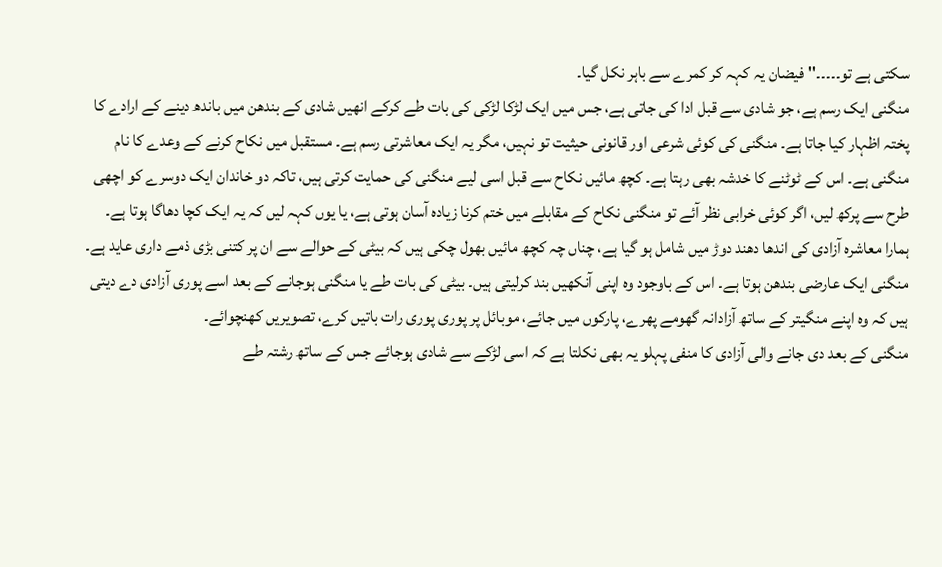سکتی ہے تو۔۔۔۔۔'' فیضان یہ کہہ کر کمرے سے باہر نکل گیا۔
منگنی ایک رسم ہے، جو شادی سے قبل ادا کی جاتی ہے، جس میں ایک لڑکا لڑکی کی بات طے کرکے انھیں شادی کے بندھن میں باندھ دینے کے ارادے کا پختہ اظہار کیا جاتا ہے۔ منگنی کی کوئی شرعی اور قانونی حیثیت تو نہیں، مگر یہ ایک معاشرتی رسم ہے۔ مستقبل میں نکاح کرنے کے وعدے کا نام منگنی ہے۔ اس کے ٹوٹنے کا خدشہ بھی رہتا ہے۔ کچھ مائیں نکاح سے قبل اسی لیے منگنی کی حمایت کرتی ہیں، تاکہ دو خاندان ایک دوسرے کو اچھی طرح سے پرکھ لیں، اگر کوئی خرابی نظر آئے تو منگنی نکاح کے مقابلے میں ختم کرنا زیادہ آسان ہوتی ہے، یا یوں کہہ لیں کہ یہ ایک کچا دھاگا ہوتا ہے۔
ہمارا معاشرہ آزادی کی اندھا دھند دوڑ میں شامل ہو گیا ہے، چناں چہ کچھ مائیں بھول چکی ہیں کہ بیٹی کے حوالے سے ان پر کتنی بڑی ذمے داری عاید ہے۔ منگنی ایک عارضی بندھن ہوتا ہے۔ اس کے باوجود وہ اپنی آنکھیں بند کرلیتی ہیں۔ بیٹی کی بات طے یا منگنی ہوجانے کے بعد اسے پوری آزادی دے دیتی ہیں کہ وہ اپنے منگیتر کے ساتھ آزادانہ گھومے پھرے، پارکوں میں جائے، موبائل پر پوری پوری رات باتیں کرے، تصویریں کھنچوائے۔
منگنی کے بعد دی جانے والی آزادی کا منفی پہلو یہ بھی نکلتا ہے کہ اسی لڑکے سے شادی ہوجائے جس کے ساتھ رشتہ طے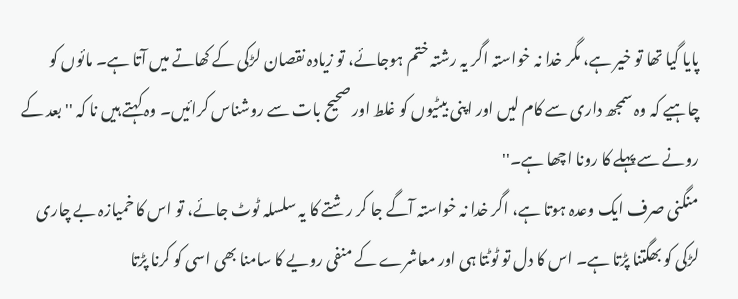پایا گیا تھا تو خیر ہے، مگر خدا نہ خواستہ اگر یہ رشتہ ختم ہوجائے، تو زیادہ نقصان لڑکی کے کھاتے میں آتا ہے۔ مائوں کو چاہیے کہ وہ سمجھ داری سے کام لیں اور اپنی بیٹیوں کو غلط اور صحیح بات سے روشناس کرائیں۔ وہ کہتے ہیں نا کہ ''بعد کے رونے سے پہلے کا رونا اچھا ہے۔''
منگنی صرف ایک وعدہ ہوتا ہے، اگر خدا نہ خواستہ آگے جا کر رشتے کا یہ سلسلہ ٹوٹ جائے، تو اس کا خمیازہ بے چاری لڑکی کو بھگتنا پڑتا ہے۔ اس کا دل تو ٹوٹتا ہی اور معاشرے کے منفی رویے کا سامنا بھی اسی کو کرنا پڑتا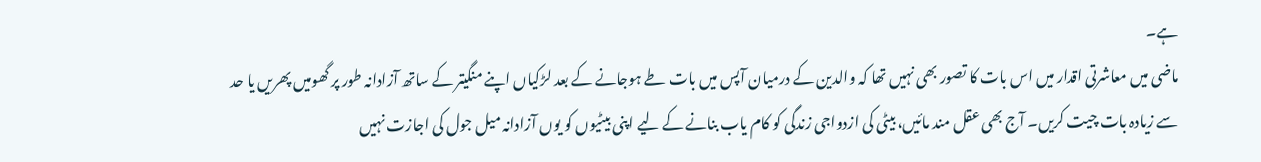ہے۔
ماضی میں معاشرتی اقدار میں اس بات کا تصور بھی نہیں تھا کہ والدین کے درمیان آپس میں بات طے ہوجانے کے بعد لڑکیاں اپنے منگیتر کے ساتھ آزادانہ طور پر گھومیں پھریں یا حد سے زیادہ بات چیت کریں۔ آج بھی عقل مند مائیں، بیٹی کی ازدواجی زندگی کو کام یاب بنانے کے لیے اپنی بیٹیوں کو یوں آزادانہ میل جول کی اجازت نہیں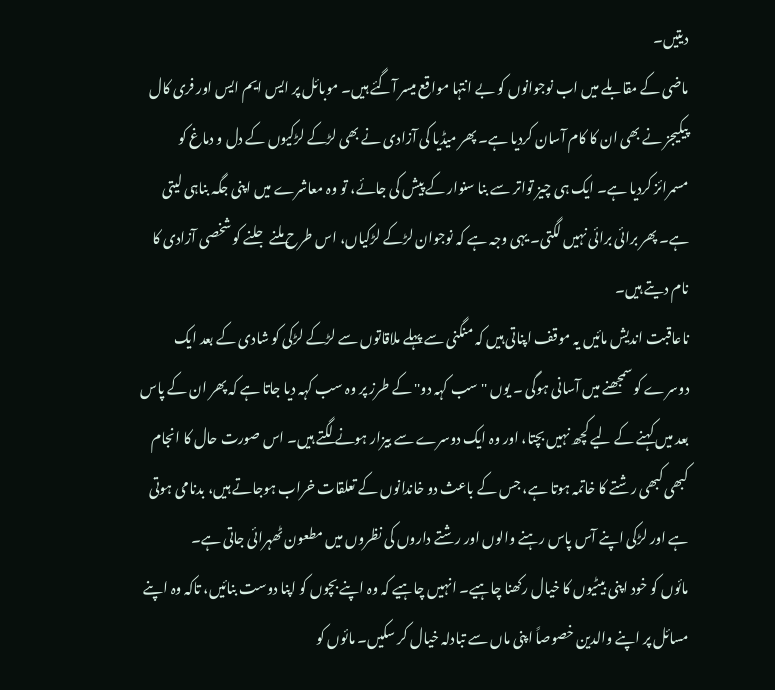دیتیں۔
ماضی کے مقابلے میں اب نوجوانوں کو بے انتہا مواقع میسر آگئے ہیں۔ موبائل پر ایس ایم ایس اور فری کال پیکیجز نے بھی ان کا کام آسان کردیا ہے۔ پھر میڈیا کی آزادی نے بھی لڑکے لڑکیوں کے دل و دماغ کو مسمرائز کردیا ہے۔ ایک ہی چیز تواتر سے بنا سنوار کے پیش کی جائے، تو وہ معاشرے میں اپنی جگہ بناہی لیتی ہے۔ پھر برائی برائی نہیں لگتی۔ یہی وجہ ہے کہ نوجوان لڑکے لڑکیاں، اس طرح ملنے جلنے کو شخصی آزادی کا نام دیتے ہیں۔
ناعاقبت اندیش مائیں یہ موقف اپناتی ہیں کہ منگنی سے پہلے ملاقاتوں سے لڑکے لڑکی کو شادی کے بعد ایک دوسرے کو سمجھنے میں آسانی ہوگی ۔ یوں ''سب کہہ دو'' کے طرز پر وہ سب کہہ دیا جاتا ہے کہ پھر ان کے پاس بعد میں کہنے کے لیے کچھ نہیں بچتا، اور وہ ایک دوسرے سے بیزار ہونے لگتے ہیں۔ اس صورت حال کا انجام کبھی کبھی رشتے کا خاتمہ ہوتا ہے، جس کے باعث دو خاندانوں کے تعلقات خراب ہوجاتے ہیں، بدنامی ہوتی ہے اور لڑکی اپنے آس پاس رہنے والوں اور رشتے داروں کی نظروں میں مطعون ٹھہرائی جاتی ہے۔
مائوں کو خود اپنی بیٹیوں کا خیال رکھنا چاہیے۔ انہیں چاہیے کہ وہ اپنے بچوں کو اپنا دوست بنائیں، تاکہ وہ اپنے مسائل پر اپنے والدین خصوصاً اپنی ماں سے تبادلہ خیال کر سکیں۔ مائوں کو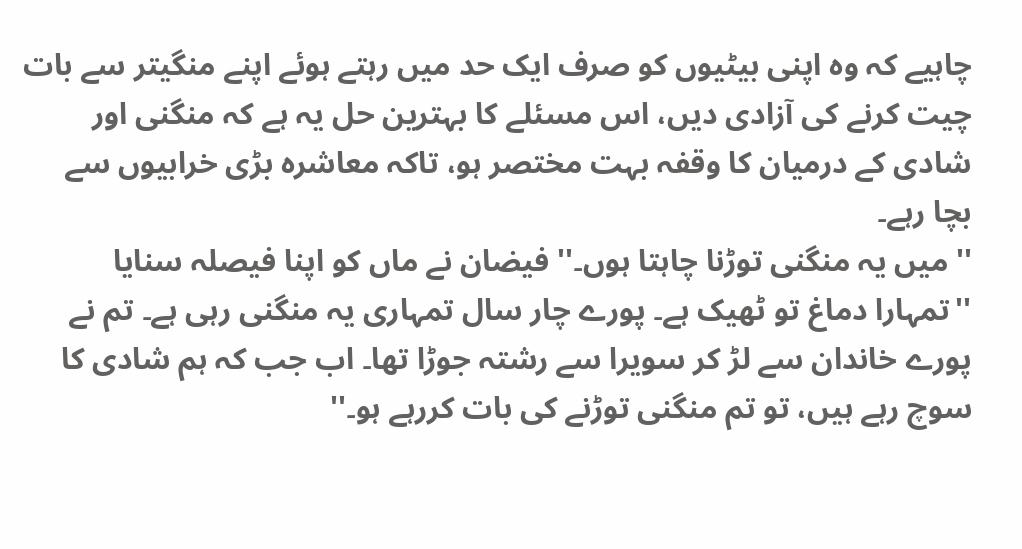چاہیے کہ وہ اپنی بیٹیوں کو صرف ایک حد میں رہتے ہوئے اپنے منگیتر سے بات چیت کرنے کی آزادی دیں، اس مسئلے کا بہترین حل یہ ہے کہ منگنی اور شادی کے درمیان کا وقفہ بہت مختصر ہو، تاکہ معاشرہ بڑی خرابیوں سے بچا رہے۔
'' میں یہ منگنی توڑنا چاہتا ہوں۔'' فیضان نے ماں کو اپنا فیصلہ سنایا
''تمہارا دماغ تو ٹھیک ہے۔ پورے چار سال تمہاری یہ منگنی رہی ہے۔ تم نے پورے خاندان سے لڑ کر سویرا سے رشتہ جوڑا تھا۔ اب جب کہ ہم شادی کا سوچ رہے ہیں، تو تم منگنی توڑنے کی بات کررہے ہو۔''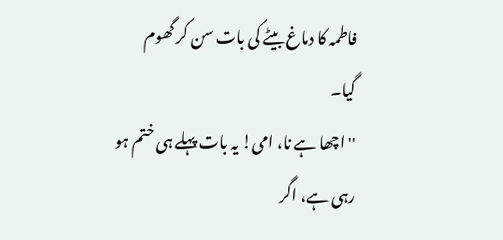فاطمہ کا دماغ بیٹے کی بات سن کر گھوم گیا۔
''اچھا ہے نا، امی! یہ بات پہلے ہی ختم ہو رہی ہے، اگر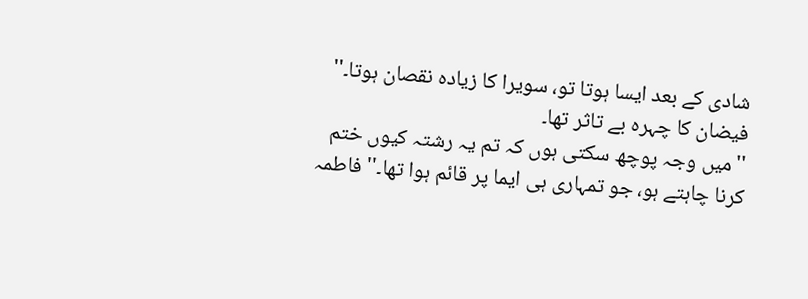شادی کے بعد ایسا ہوتا تو، سویرا کا زیادہ نقصان ہوتا۔'' فیضان کا چہرہ بے تاثر تھا۔
''میں وجہ پوچھ سکتی ہوں کہ تم یہ رشتہ کیوں ختم کرنا چاہتے ہو، جو تمہاری ہی ایما پر قائم ہوا تھا۔'' فاطمہ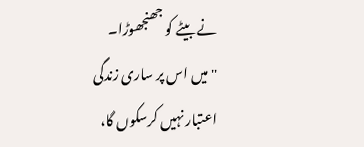نے بیٹے کو جھنجھوڑا۔
''میں اس پر ساری زندگی اعتبار نہیں کرسکوں گا،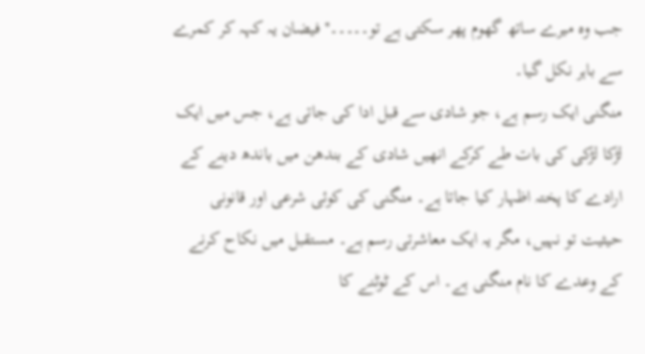جب وہ میرے ساتھ گھوم پھر سکتی ہے تو۔۔۔۔۔'' فیضان یہ کہہ کر کمرے سے باہر نکل گیا۔
منگنی ایک رسم ہے، جو شادی سے قبل ادا کی جاتی ہے، جس میں ایک لڑکا لڑکی کی بات طے کرکے انھیں شادی کے بندھن میں باندھ دینے کے ارادے کا پختہ اظہار کیا جاتا ہے۔ منگنی کی کوئی شرعی اور قانونی حیثیت تو نہیں، مگر یہ ایک معاشرتی رسم ہے۔ مستقبل میں نکاح کرنے کے وعدے کا نام منگنی ہے۔ اس کے ٹوٹنے کا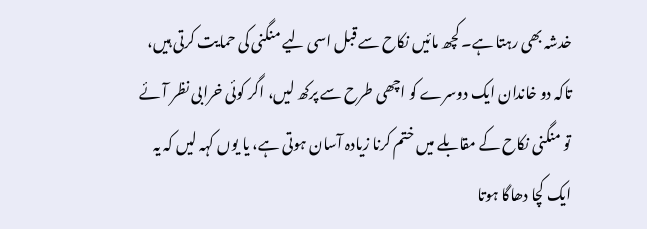خدشہ بھی رہتا ہے۔ کچھ مائیں نکاح سے قبل اسی لیے منگنی کی حمایت کرتی ہیں، تاکہ دو خاندان ایک دوسرے کو اچھی طرح سے پرکھ لیں، اگر کوئی خرابی نظر آئے تو منگنی نکاح کے مقابلے میں ختم کرنا زیادہ آسان ہوتی ہے، یا یوں کہہ لیں کہ یہ ایک کچا دھاگا ہوتا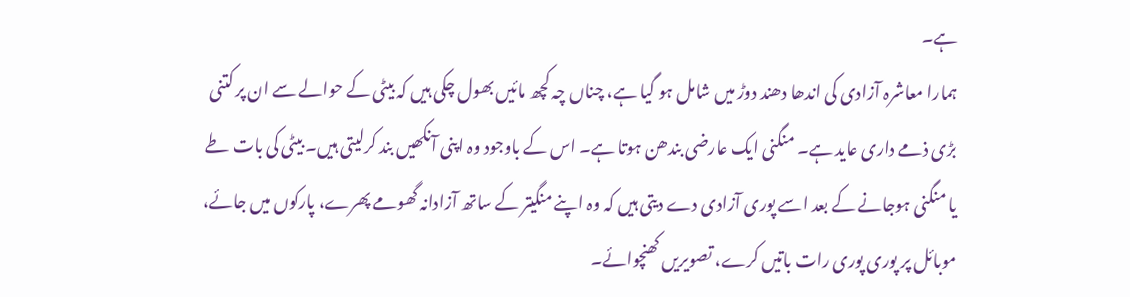ہے۔
ہمارا معاشرہ آزادی کی اندھا دھند دوڑ میں شامل ہو گیا ہے، چناں چہ کچھ مائیں بھول چکی ہیں کہ بیٹی کے حوالے سے ان پر کتنی بڑی ذمے داری عاید ہے۔ منگنی ایک عارضی بندھن ہوتا ہے۔ اس کے باوجود وہ اپنی آنکھیں بند کرلیتی ہیں۔ بیٹی کی بات طے یا منگنی ہوجانے کے بعد اسے پوری آزادی دے دیتی ہیں کہ وہ اپنے منگیتر کے ساتھ آزادانہ گھومے پھرے، پارکوں میں جائے، موبائل پر پوری پوری رات باتیں کرے، تصویریں کھنچوائے۔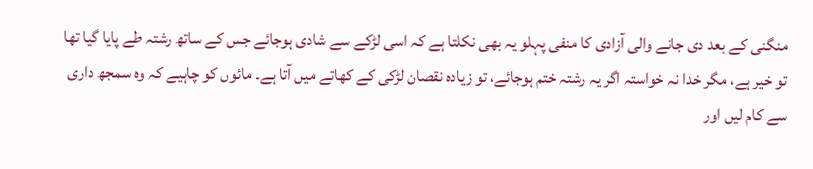منگنی کے بعد دی جانے والی آزادی کا منفی پہلو یہ بھی نکلتا ہے کہ اسی لڑکے سے شادی ہوجائے جس کے ساتھ رشتہ طے پایا گیا تھا تو خیر ہے، مگر خدا نہ خواستہ اگر یہ رشتہ ختم ہوجائے، تو زیادہ نقصان لڑکی کے کھاتے میں آتا ہے۔ مائوں کو چاہیے کہ وہ سمجھ داری سے کام لیں اور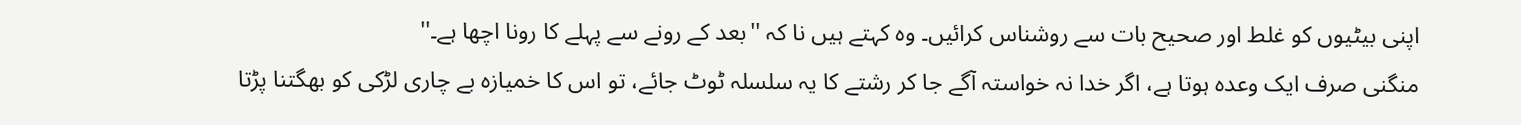اپنی بیٹیوں کو غلط اور صحیح بات سے روشناس کرائیں۔ وہ کہتے ہیں نا کہ ''بعد کے رونے سے پہلے کا رونا اچھا ہے۔''
منگنی صرف ایک وعدہ ہوتا ہے، اگر خدا نہ خواستہ آگے جا کر رشتے کا یہ سلسلہ ٹوٹ جائے، تو اس کا خمیازہ بے چاری لڑکی کو بھگتنا پڑتا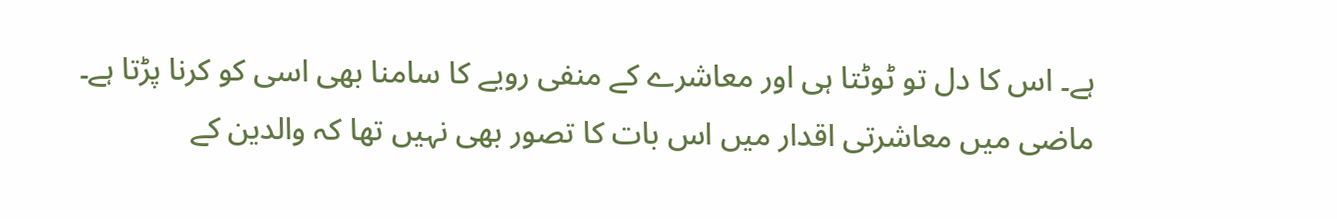ہے۔ اس کا دل تو ٹوٹتا ہی اور معاشرے کے منفی رویے کا سامنا بھی اسی کو کرنا پڑتا ہے۔
ماضی میں معاشرتی اقدار میں اس بات کا تصور بھی نہیں تھا کہ والدین کے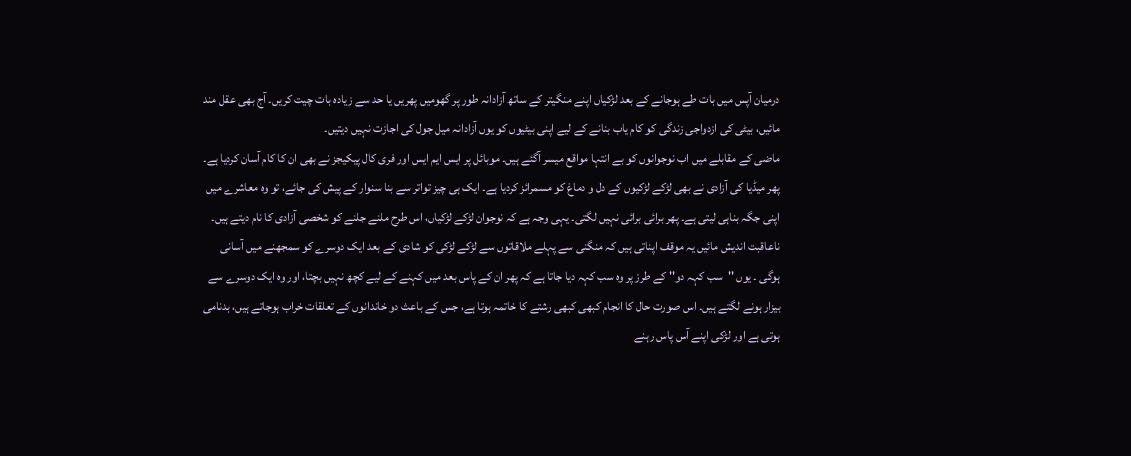درمیان آپس میں بات طے ہوجانے کے بعد لڑکیاں اپنے منگیتر کے ساتھ آزادانہ طور پر گھومیں پھریں یا حد سے زیادہ بات چیت کریں۔ آج بھی عقل مند مائیں، بیٹی کی ازدواجی زندگی کو کام یاب بنانے کے لیے اپنی بیٹیوں کو یوں آزادانہ میل جول کی اجازت نہیں دیتیں۔
ماضی کے مقابلے میں اب نوجوانوں کو بے انتہا مواقع میسر آگئے ہیں۔ موبائل پر ایس ایم ایس اور فری کال پیکیجز نے بھی ان کا کام آسان کردیا ہے۔ پھر میڈیا کی آزادی نے بھی لڑکے لڑکیوں کے دل و دماغ کو مسمرائز کردیا ہے۔ ایک ہی چیز تواتر سے بنا سنوار کے پیش کی جائے، تو وہ معاشرے میں اپنی جگہ بناہی لیتی ہے۔ پھر برائی برائی نہیں لگتی۔ یہی وجہ ہے کہ نوجوان لڑکے لڑکیاں، اس طرح ملنے جلنے کو شخصی آزادی کا نام دیتے ہیں۔
ناعاقبت اندیش مائیں یہ موقف اپناتی ہیں کہ منگنی سے پہلے ملاقاتوں سے لڑکے لڑکی کو شادی کے بعد ایک دوسرے کو سمجھنے میں آسانی ہوگی ۔ یوں ''سب کہہ دو'' کے طرز پر وہ سب کہہ دیا جاتا ہے کہ پھر ان کے پاس بعد میں کہنے کے لیے کچھ نہیں بچتا، اور وہ ایک دوسرے سے بیزار ہونے لگتے ہیں۔ اس صورت حال کا انجام کبھی کبھی رشتے کا خاتمہ ہوتا ہے، جس کے باعث دو خاندانوں کے تعلقات خراب ہوجاتے ہیں، بدنامی ہوتی ہے اور لڑکی اپنے آس پاس رہنے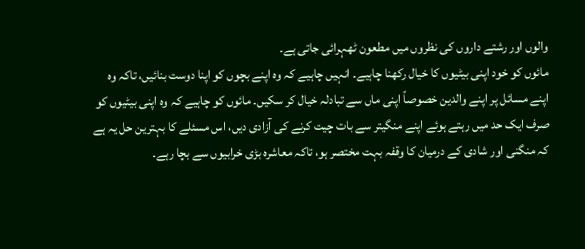والوں اور رشتے داروں کی نظروں میں مطعون ٹھہرائی جاتی ہے۔
مائوں کو خود اپنی بیٹیوں کا خیال رکھنا چاہیے۔ انہیں چاہیے کہ وہ اپنے بچوں کو اپنا دوست بنائیں، تاکہ وہ اپنے مسائل پر اپنے والدین خصوصاً اپنی ماں سے تبادلہ خیال کر سکیں۔ مائوں کو چاہیے کہ وہ اپنی بیٹیوں کو صرف ایک حد میں رہتے ہوئے اپنے منگیتر سے بات چیت کرنے کی آزادی دیں، اس مسئلے کا بہترین حل یہ ہے کہ منگنی اور شادی کے درمیان کا وقفہ بہت مختصر ہو، تاکہ معاشرہ بڑی خرابیوں سے بچا رہے۔